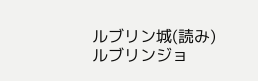ルブリン城(読み)ルブリンジョ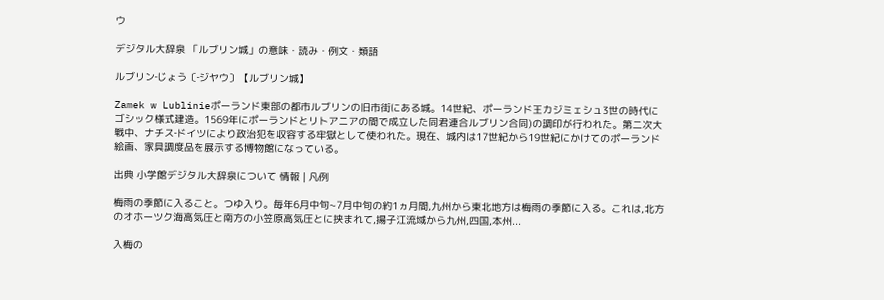ウ

デジタル大辞泉 「ルブリン城」の意味・読み・例文・類語

ルブリン‐じょう〔‐ジヤウ〕【ルブリン城】

Zamek w Lublinieポーランド東部の都市ルブリンの旧市街にある城。14世紀、ポーランド王カジミェシュ3世の時代にゴシック様式建造。1569年にポーランドとリトアニアの間で成立した同君連合ルブリン合同)の調印が行われた。第二次大戦中、ナチス‐ドイツにより政治犯を収容する牢獄として使われた。現在、城内は17世紀から19世紀にかけてのポーランド絵画、家具調度品を展示する博物館になっている。

出典 小学館デジタル大辞泉について 情報 | 凡例

梅雨の季節に入ること。つゆ入り。毎年6月中旬~7月中旬の約1ヵ月間,九州から東北地方は梅雨の季節に入る。これは,北方のオホーツク海高気圧と南方の小笠原高気圧とに挟まれて,揚子江流域から九州,四国,本州...

入梅の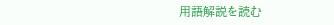用語解説を読む